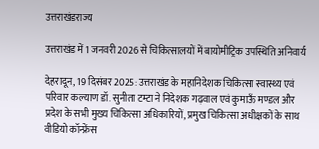उत्तराखंडराज्य

उत्तराखंड में 1 जनवरी 2026 से चिकित्सालयों में बायोमीट्रिक उपस्थिति अनिवार्य

देहरादून, 19 दिसंबर 2025: उत्तराखंड के महानिदेशक चिकित्सा स्वास्थ्य एवं परिवार कल्याण डॉ. सुनीता टम्टा ने निदेशक गढ़वाल एवं कुमाऊँ मण्डल और प्रदेश के सभी मुख्य चिकित्सा अधिकारियों, प्रमुख चिकित्सा अधीक्षकों के साथ वीडियो कॉन्फ्रेंस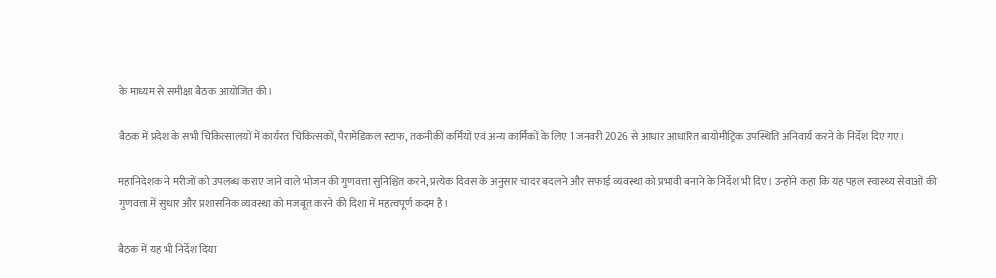के माध्यम से समीक्षा बैठक आयोजित की।

बैठक में प्रदेश के सभी चिकित्सालयों में कार्यरत चिकित्सकों, पैरामेडिकल स्टाफ, तकनीकी कर्मियों एवं अन्य कार्मिकों के लिए 1 जनवरी 2026 से आधार आधारित बायोमीट्रिक उपस्थिति अनिवार्य करने के निर्देश दिए गए।

महानिदेशक ने मरीजों को उपलब्ध कराए जाने वाले भोजन की गुणवत्ता सुनिश्चित करने, प्रत्येक दिवस के अनुसार चादर बदलने और सफाई व्यवस्था को प्रभावी बनाने के निर्देश भी दिए। उन्होंने कहा कि यह पहल स्वास्थ्य सेवाओं की गुणवत्ता में सुधार और प्रशासनिक व्यवस्था को मजबूत करने की दिशा में महत्वपूर्ण कदम है।

बैठक में यह भी निर्देश दिया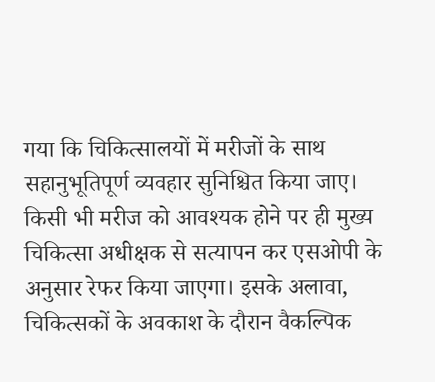गया कि चिकित्सालयों में मरीजों के साथ सहानुभूतिपूर्ण व्यवहार सुनिश्चित किया जाए। किसी भी मरीज को आवश्यक होने पर ही मुख्य चिकित्सा अधीक्षक से सत्यापन कर एसओपी के अनुसार रेफर किया जाएगा। इसके अलावा, चिकित्सकों के अवकाश के दौरान वैकल्पिक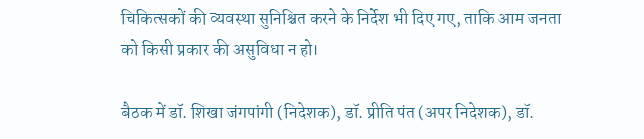चिकित्सकों की व्यवस्था सुनिश्चित करने के निर्देश भी दिए गए, ताकि आम जनता को किसी प्रकार की असुविधा न हो।

बैठक में डॉ. शिखा जंगपांगी (निदेशक), डॉ. प्रीति पंत (अपर निदेशक), डॉ.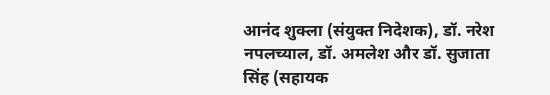आनंद शुक्ला (संयुक्त निदेशक), डॉ. नरेश नपलच्याल, डॉ. अमलेश और डॉ. सुजाता सिंह (सहायक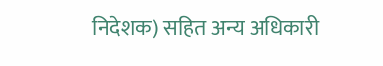निदेशक) सहित अन्य अधिकारी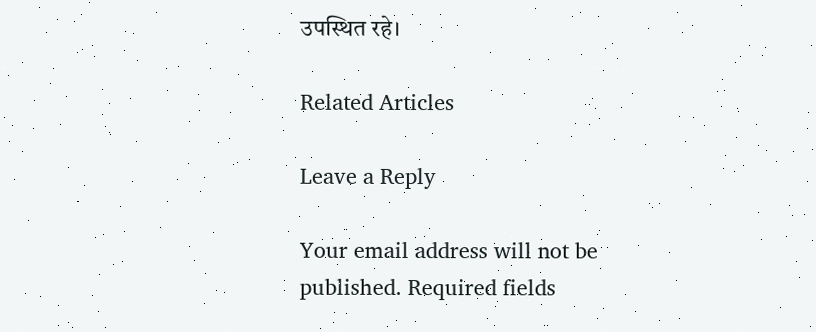उपस्थित रहे।

Related Articles

Leave a Reply

Your email address will not be published. Required fields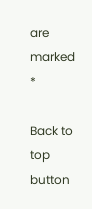are marked *

Back to top button